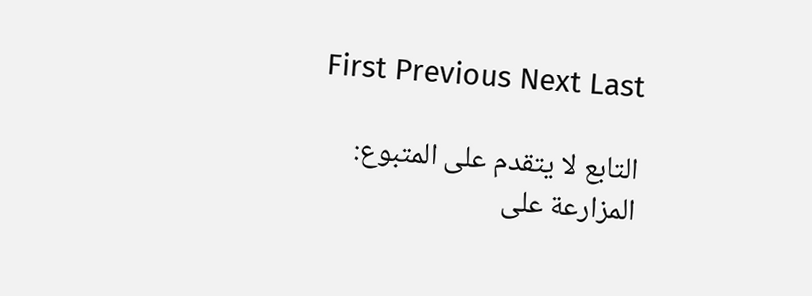First Previous Next Last

التابع لا يتقدم على المتبوع:
المزارعة على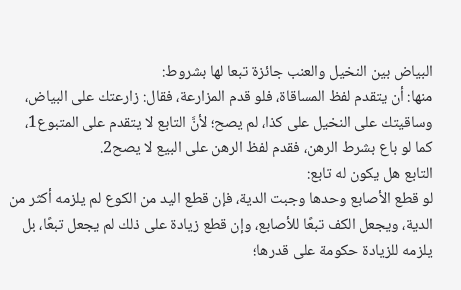البياض بين النخيل والعنب جائزة تبعا لها بشروط:
منها: أن يتقدم لفظ المساقاة، فلو قدم المزارعة، فقال: زارعتك على البياض، وساقيتك على النخيل على كذا، لم يصح؛ لأنَّ التابع لا يتقدم على المتبوع1، كما لو باع بشرط الرهن، فقدم لفظ الرهن على البيع لا يصح2.
التابع هل يكون له تابع:
لو قطع الأصابع وحدها وجبت الدية، فإن قطع اليد من الكوع لم يلزمه أكثر من الدية، ويجعل الكف تبعًا للأصابع، وإن قطع زيادة على ذلك لم يجعل تبعًا، بل يلزمه للزيادة حكومة على قدرها؛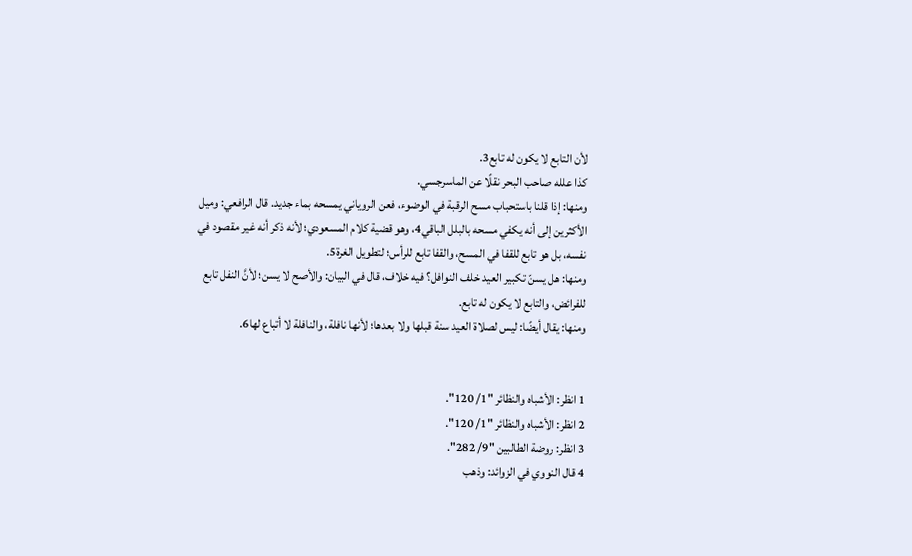لأن التابع لا يكون له تابع3.
كذا علله صاحب البحر نقلًا عن الماسرجسي.
ومنها: إذا قلنا باستحباب مسح الرقبة في الوضوء، فعن الروياني يمسحه بماء جديد. قال الرافعي: وميل الأكثرين إلى أنه يكفي مسحه بالبلل الباقي4، وهو قضية كلام المسعودي؛ لأنه ذكر أنه غير مقصود في نفسه، بل هو تابع للقفا في المسح، والقفا تابع للرأس؛ لتطويل الغرة5.
ومنها: هل يسنّ تكبير العيد خلف النوافل؟ فيه خلاف، قال في البيان: والأصح لا يسن؛ لأنَّ النفل تابع للفرائض، والتابع لا يكون له تابع.
ومنها: يقال أيضًا: ليس لصلاة العيد سنة قبلها ولا بعدها؛ لأنها نافلة، والنافلة لا أتباع لها6.


1 انظر: الأشباه والنظائر "1/ 120".
2 انظر: الأشباه والنظائر "1/ 120".
3 انظر: روضة الطالبين "9/ 282".
4 قال النووي في الزوائد: وذهب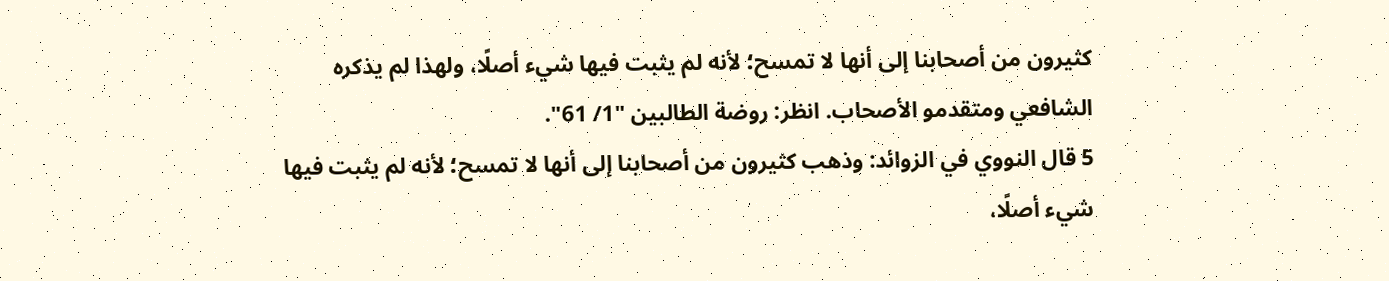كثيرون من أصحابنا إلى أنها لا تمسح؛ لأنه لم يثبت فيها شيء أصلًا، ولهذا لم يذكره الشافعي ومتقدمو الأصحاب. انظر: روضة الطالبين "1/ 61".
5 قال النووي في الزوائد: وذهب كثيرون من أصحابنا إلى أنها لا تمسح؛ لأنه لم يثبت فيها شيء أصلًا،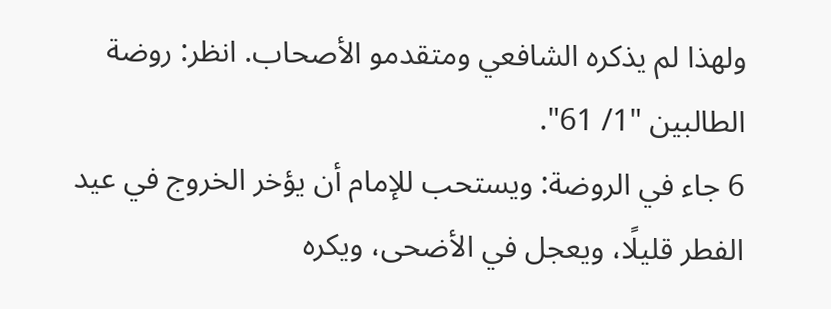ولهذا لم يذكره الشافعي ومتقدمو الأصحاب. انظر: روضة الطالبين "1/ 61".
6 جاء في الروضة: ويستحب للإمام أن يؤخر الخروج في عيد الفطر قليلًا، ويعجل في الأضحى، ويكره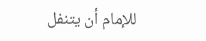للإمام أن يتنفل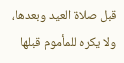قبل صلاة العيد وبعدها، ولا يكره للمأموم قبلها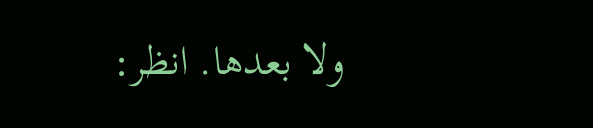ولا بعدها. انظر: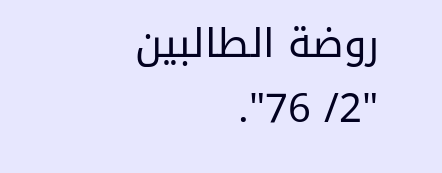روضة الطالبين "2/ 76".